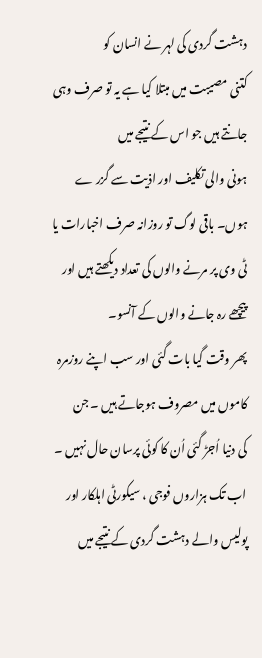دہشت گردی کی لہر نے انسان کو
کتنی مصیبت میں مبتلا کیا ہے یہ تو صرف وہی جانتے ہیں جو اس کے نتیجے میں
ہونی والی تکلیف اور اذیت سے گزر ے ہوں۔ باقی لوگ تو روزانہ صرف اخبارات یا
ٹی وی پر مرنے والوں کی تعداد دیکھتے ہیں اور پیچھے رہ جانے والوں کے آنسو۔
پھر وقت گیا بات گئی اور سب اپنے روزمرہ کاموں میں مصروف ہوجاتے ہیں ۔ جن
کی دنیا اُجڑ گئی اُن کا کوئی پرسان حال نہیں ۔
اب تک ہزاروں فوجی ، سیکورٹی اہلکار اور پولیس والے دہشت گردی کے نتیجے میں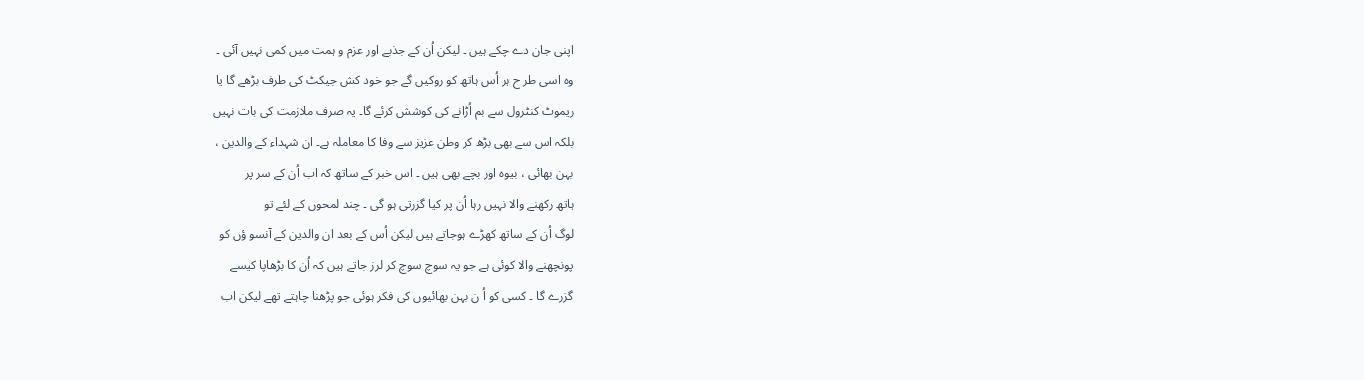اپنی جان دے چکے ہیں ۔ لیکن اُن کے جذبے اور عزم و ہمت میں کمی نہیں آئی ۔
وہ اسی طر ح ہر اُس ہاتھ کو روکیں گے جو خود کش جیکٹ کی طرف بڑھے گا یا
ریموٹ کنٹرول سے بم اُڑانے کی کوشش کرئے گا۔ یہ صرف ملازمت کی بات نہیں
بلکہ اس سے بھی بڑھ کر وطن عزیز سے وفا کا معاملہ ہے۔ ان شہداء کے والدین ،
بہن بھائی ، بیوہ اور بچے بھی ہیں ۔ اس خبر کے ساتھ کہ اب اُن کے سر پر
ہاتھ رکھنے والا نہیں رہا اُن پر کیا گزرتی ہو گی ۔ چند لمحوں کے لئے تو
لوگ اُن کے ساتھ کھڑے ہوجاتے ہیں لیکن اُس کے بعد ان والدین کے آنسو ؤں کو
پونچھنے والا کوئی ہے جو یہ سوچ سوچ کر لرز جاتے ہیں کہ اُن کا بڑھاپا کیسے
گزرے گا ۔ کسی کو اُ ن بہن بھائیوں کی فکر ہوئی جو پڑھنا چاہتے تھے لیکن اب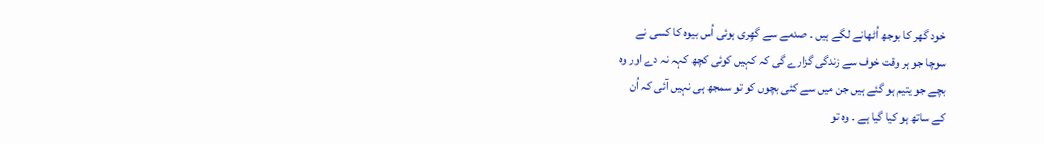خود گھر کا بوجھ اُٹھانے لگے ہیں ۔ صدمے سے گھِری ہوئی اُس بیوہ کا کسی نے
سوچا جو ہر وقت خوف سے زندگی گزارے گی کہ کہیں کوئی کچھ کہہ نہ دے اور وہ
بچے جو یتیم ہو گئے ہیں جن میں سے کئی بچوں کو تو سمجھ ہی نہیں آئی کہ اُن
کے ساتھ ہو کیا گیا ہے ۔ وہ تو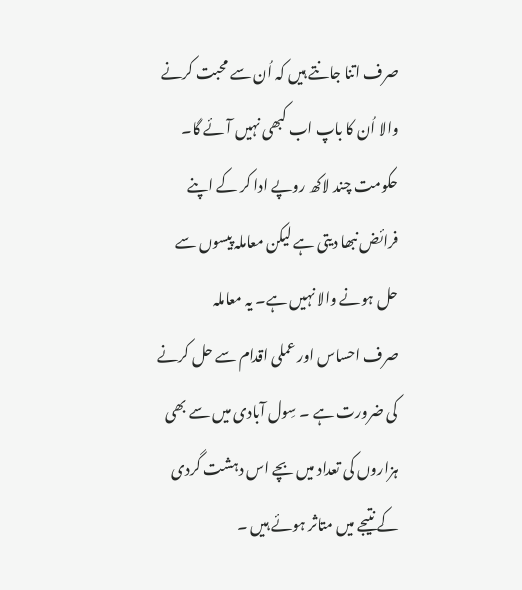صرف اتنا جانتے ہیں کہ اُن سے محبت کرنے
والا اُن کا باپ اب کبھی نہیں آئے گا۔ حکومت چند لاکھ روپے ادا کر کے اپنے
فرائض نبھا دیتی ہے لیکن معاملہ پیسوں سے حل ہونے والا نہیں ہے۔ یہ معاملہ
صرف احساس اور عملی اقدام سے حل کرنے کی ضرورت ہے ۔ سِول آبادی میں سے بھی
ہزاروں کی تعداد میں بچے اس دہشت گردی کے نتیجے میں متاثر ہوئے ہیں ۔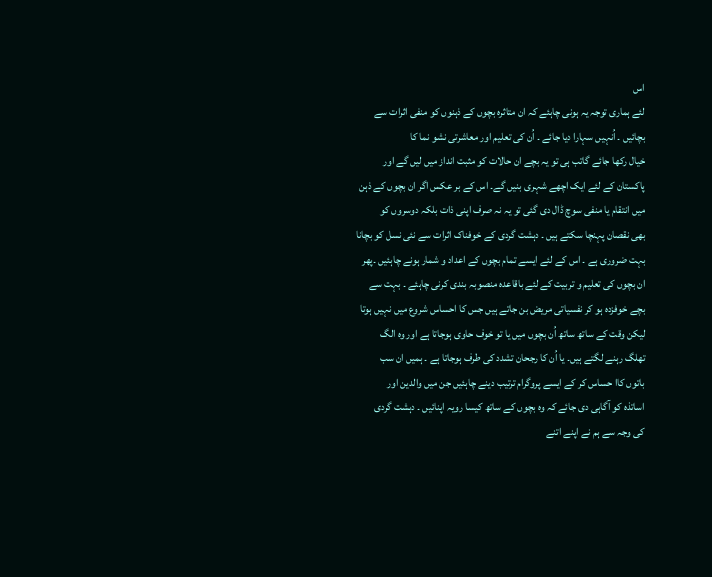اس
لئے ہماری توجہ یہ ہونی چاہئے کہ ان متاثرہ بچوں کے ذہنوں کو منفی اثرات سے
بچائیں ۔ اُنہیں سہارا دیا جائے ۔ اُن کی تعلیم اور معاشرتی نشو نما کا
خیال رکھا جائے گاتب ہی تو یہ بچے ان حالات کو مثبت انداز میں لیں گے اور
پاکستان کے لئے ایک اچھے شہری بنیں گے۔ اس کے بر عکس اگر ان بچوں کے ذہن
میں انتقام یا منفی سوچ ڈال دی گئی تو یہ نہ صرف اپنی ذات بلکہ دوسروں کو
بھی نقصان پہنچا سکتے ہیں ۔ دہشت گردی کے خوفناک اثرات سے نئی نسل کو بچانا
بہت ضروری ہے ۔ اس کے لئے ایسے تمام بچوں کے اعداد و شمار ہونے چاہئیں ۔پھر
ان بچوں کی تعلیم و تربیت کے لئے باقاعدہ منصوبہ بندی کرنی چاہئے ۔ بہت سے
بچے خوفزدہ ہو کر نفسیاتی مریض بن جاتے ہیں جس کا احساس شروع میں نہیں ہوتا
لیکن وقت کے ساتھ ساتھ اُن بچوں میں یا تو خوف حاوی ہوجاتا ہے اور وہ الگ
تھلگ رہنے لگتے ہیں۔ یا اُن کا رجحان تشدد کی طرف ہوجاتا ہے ۔ ہمیں ان سب
باتوں کاا حساس کر کے ایسے پروگرام ترتیب دینے چاہئیں جن میں والدین اور
اساتذہ کو آگاہی دی جائے کہ وہ بچوں کے ساتھ کیسا رویہ اپنائیں ۔ دہشت گردی
کی وجہ سے ہم نے اپنے اتنے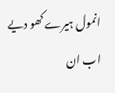انمول ہیرے کھو دیے اب ان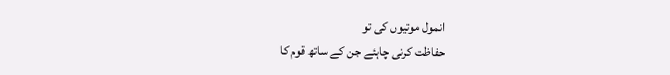انمول موتیوں کی تو
حفاظت کرنی چاہئے جن کے ساتھ قوم کا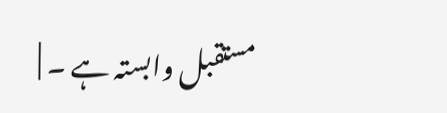مستقبل وابستہ ہے ۔ |